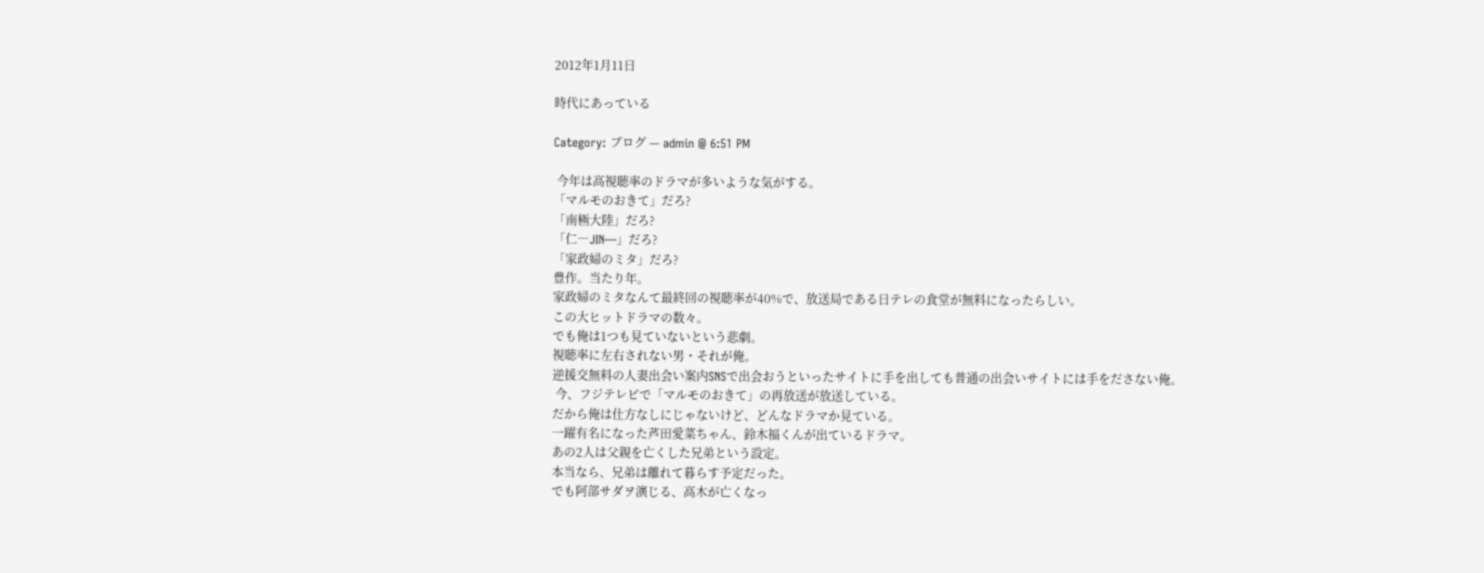2012年1月11日

時代にあっている

Category: ブログ — admin @ 6:51 PM

 今年は高視聴率のドラマが多いような気がする。
「マルモのおきて」だろ?
「南極大陸」だろ?
「仁―JIN―」だろ?
「家政婦のミタ」だろ?
豊作。当たり年。
家政婦のミタなんて最終回の視聴率が40%で、放送局である日テレの食堂が無料になったらしい。
この大ヒットドラマの数々。
でも俺は1つも見ていないという悲劇。
視聴率に左右されない男・それが俺。
逆援交無料の人妻出会い案内SNSで出会おうといったサイトに手を出しても普通の出会いサイトには手をださない俺。
 今、フジテレビで「マルモのおきて」の再放送が放送している。
だから俺は仕方なしにじゃないけど、どんなドラマか見ている。
一躍有名になった芦田愛菜ちゃん、鈴木福くんが出ているドラマ。
あの2人は父親を亡くした兄弟という設定。
本当なら、兄弟は離れて暮らす予定だった。
でも阿部サダヲ演じる、高木が亡くなっ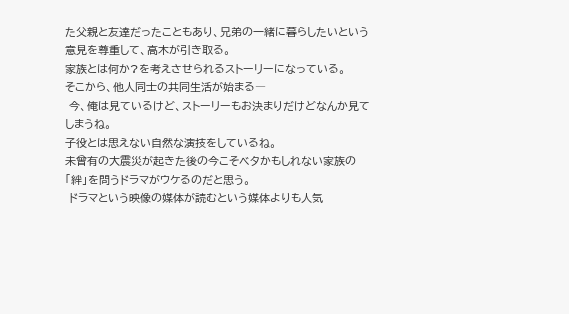た父親と友達だったこともあり、兄弟の一緒に暮らしたいという意見を尊重して、高木が引き取る。
家族とは何か?を考えさせられるストーリーになっている。
そこから、他人同士の共同生活が始まる―
 今、俺は見ているけど、ストーリーもお決まりだけどなんか見てしまうね。
子役とは思えない自然な演技をしているね。
未曾有の大震災が起きた後の今こそベタかもしれない家族の「絆」を問うドラマがウケるのだと思う。
 ドラマという映像の媒体が読むという媒体よりも人気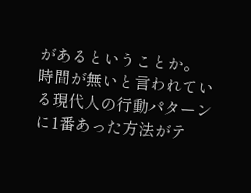があるということか。
時間が無いと言われている現代人の行動パターンに1番あった方法がテ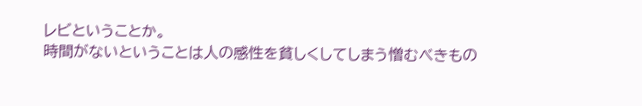レビということか。
時間がないということは人の感性を貧しくしてしまう憎むべきもの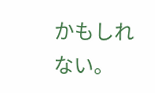かもしれない。